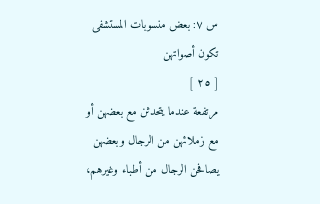س ٧: بعض منسوبات المستشفى تكون أصواتهن
[ ٢٥ ]
مرتفعة عندما يتحدثن مع بعضهن أو مع زملائهن من الرجال وبعضهن يصافحن الرجال من أطباء وغيرهم،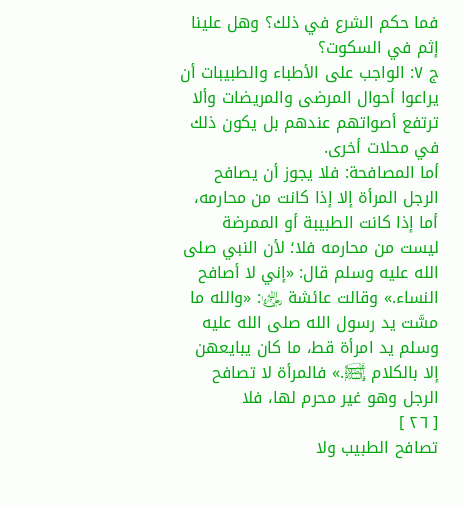فما حكم الشرع في ذلك؟ وهل علينا إثم في السكوت؟
ج ٧: الواجب على الأطباء والطبيبات أن يراعوا أحوال المرضى والمريضات وألا ترتفع أصواتهم عندهم بل يكون ذلك في محلات أخرى.
أما المصافحة: فلا يجوز أن يصافح الرجل المرأة إلا إذا كانت من محارمه، أما إذا كانت الطبيبة أو الممرضة ليست من محارمه فلا؛ لأن النبي صلى الله عليه وسلم قال: «إني لا أصافح النساء.» وقالت عائشة ﵂: «والله ما مسَّت يد رسول الله صلى الله عليه وسلم يد امرأة قط، ما كان يبايعهن إلا بالكلام ﵊.» فالمرأة لا تصافح الرجل وهو غير محرم لها، فلا
[ ٢٦ ]
تصافح الطبيب ولا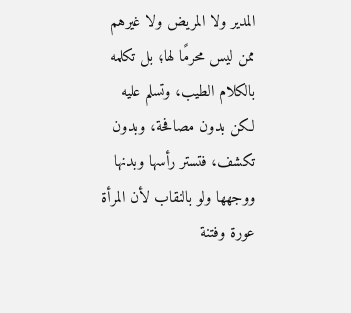المدير ولا المريض ولا غيرهم ممن ليس محرمًا لها؛ بل تكلمه بالكلام الطيب، وتسلم عليه لكن بدون مصافحة، وبدون تكشف، فتستر رأسها وبدنها ووجهها ولو بالنقاب لأن المرأة عورة وفتنة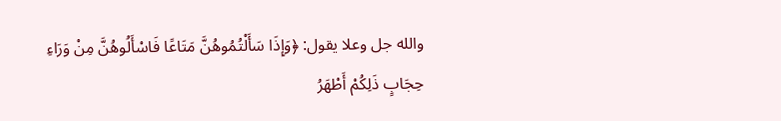والله جل وعلا يقول: ﴿وَإِذَا سَأَلْتُمُوهُنَّ مَتَاعًا فَاسْأَلُوهُنَّ مِنْ وَرَاءِ حِجَابٍ ذَلِكُمْ أَطْهَرُ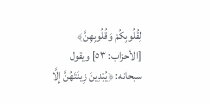لِقُلُوبِكُمْ وَقُلُوبِهِنَّ﴾ [الأحزاب: ٥٣] ويقول سبحانه: ﴿يُبْدِينَ زِينَتَهُنَّ إِلَّا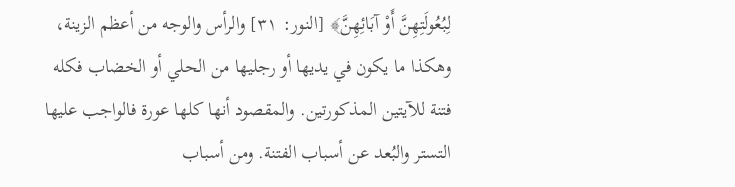لِبُعُولَتِهِنَّ أَوْ آبَائِهِنَّ﴾ [النور: ٣١] والرأس والوجه من أعظم الزينة، وهكذا ما يكون في يديها أو رجليها من الحلي أو الخضاب فكله فتنة للآيتين المذكورتين. والمقصود أنها كلها عورة فالواجب عليها التستر والبُعد عن أسباب الفتنة. ومن أسباب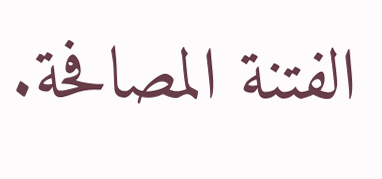الفتنة المصافحة.